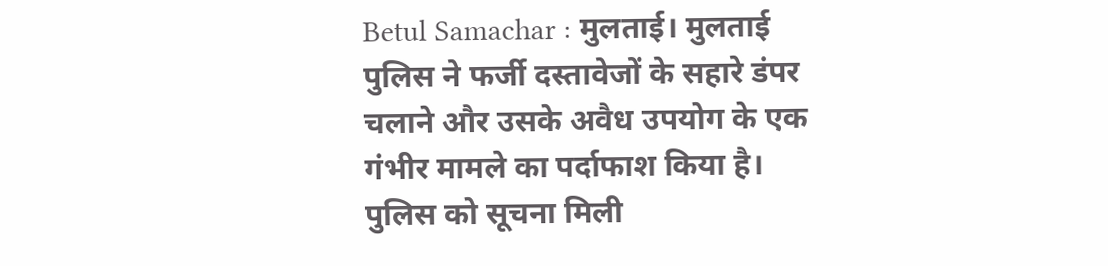Betul Samachar : मुलताई। मुलताई पुलिस ने फर्जी दस्तावेजों के सहारे डंपर चलाने और उसके अवैध उपयोग के एक गंभीर मामले का पर्दाफाश किया है। पुलिस को सूचना मिली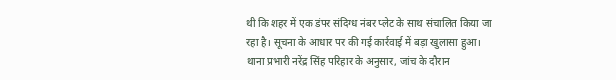थी कि शहर में एक डंपर संदिग्ध नंबर प्लेट के साथ संचालित किया जा रहा है। सूचना के आधार पर की गई कार्रवाई में बड़ा खुलासा हुआ।
थाना प्रभारी नरेंद्र सिंह परिहार के अनुसार, जांच के दौरान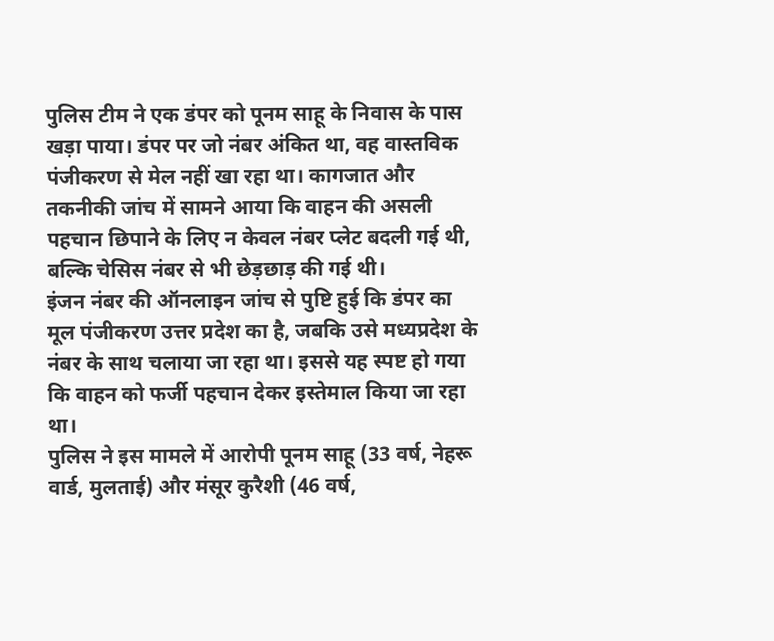पुलिस टीम ने एक डंपर को पूनम साहू के निवास के पास खड़ा पाया। डंपर पर जो नंबर अंकित था, वह वास्तविक पंजीकरण से मेल नहीं खा रहा था। कागजात और तकनीकी जांच में सामने आया कि वाहन की असली पहचान छिपाने के लिए न केवल नंबर प्लेट बदली गई थी, बल्कि चेसिस नंबर से भी छेड़छाड़ की गई थी।
इंजन नंबर की ऑनलाइन जांच से पुष्टि हुई कि डंपर का मूल पंजीकरण उत्तर प्रदेश का है, जबकि उसे मध्यप्रदेश के नंबर के साथ चलाया जा रहा था। इससे यह स्पष्ट हो गया कि वाहन को फर्जी पहचान देकर इस्तेमाल किया जा रहा था।
पुलिस ने इस मामले में आरोपी पूनम साहू (33 वर्ष, नेहरू वार्ड, मुलताई) और मंसूर कुरैशी (46 वर्ष,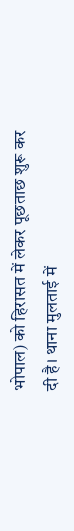भोपाल) को हिरासत में लेकर पूछताछ शुरू कर दी है। थाना मुलताई में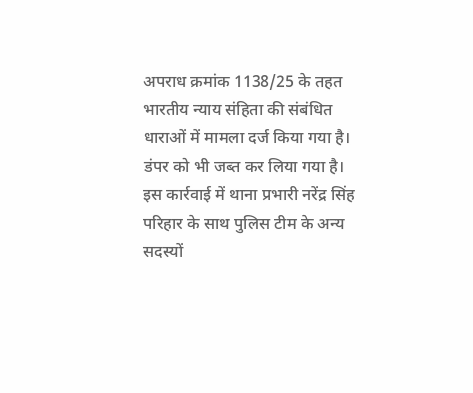अपराध क्रमांक 1138/25 के तहत भारतीय न्याय संहिता की संबंधित धाराओं में मामला दर्ज किया गया है। डंपर को भी जब्त कर लिया गया है।
इस कार्रवाई में थाना प्रभारी नरेंद्र सिंह परिहार के साथ पुलिस टीम के अन्य सदस्यों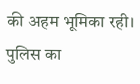की अहम भूमिका रही। पुलिस का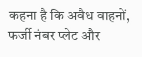कहना है कि अवैध वाहनों, फर्जी नंबर प्लेट और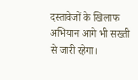दस्तावेजों के खिलाफ अभियान आगे भी सख्ती से जारी रहेगा।